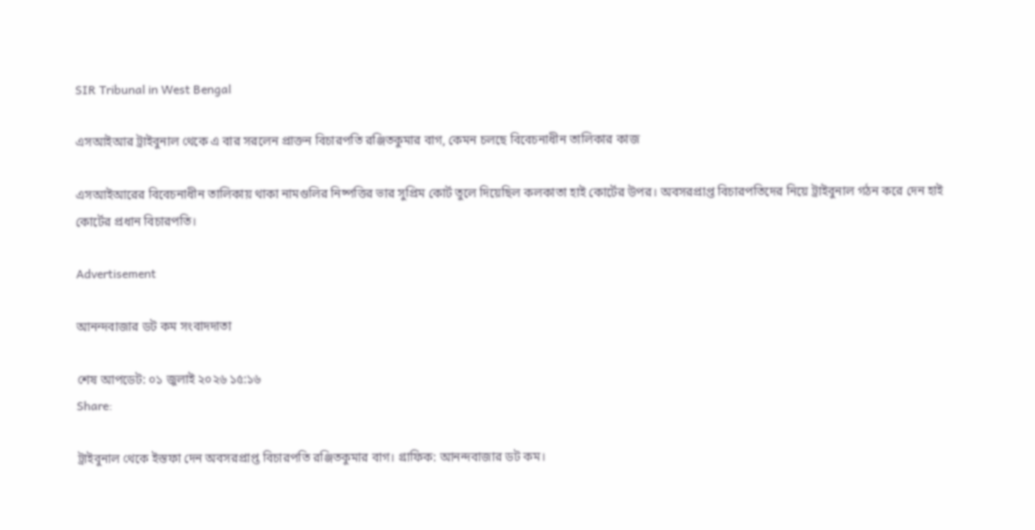SIR Tribunal in West Bengal

এসআইআর ট্রাইবুনাল থেকে এ বার সরলেন প্রাক্তন বিচারপতি রঞ্জিতকুমার বাগ, কেমন চলছে বিবেচনাধীন তালিকার কাজ

এসআইআরের বিবেচনাধীন তালিকায় থাকা নামগুলির নিষ্পত্তির ভার সুপ্রিম কোর্ট তুলে দিয়েছিল কলকাতা হাই কোর্টের উপর। অবসরপ্রাপ্ত বিচারপতিদের নিয়ে ট্রাইবুনাল গঠন করে দেন হাই কোর্টের প্রধান বিচারপতি।

Advertisement

আনন্দবাজার ডট কম সংবাদদাতা

শেষ আপডেট: ০১ জুলাই ২০২৬ ১৫:১৬
Share:

ট্রাইবুনাল থেকে ইস্তফা দেন অবসরপ্রাপ্ত বিচারপতি রঞ্জিতকুমার বাগ। গ্রাফিক: আনন্দবাজার ডট কম।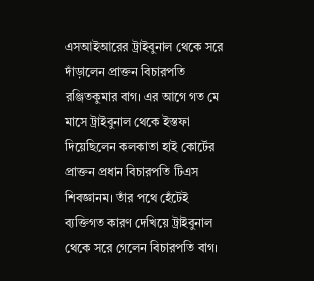এসআইআরের ট্রাইবুনাল থেকে সরে দাঁড়ালেন প্রাক্তন বিচারপতি রঞ্জিতকুমার বাগ। এর আগে গত মে মাসে ট্রাইবুনাল থেকে ইস্তফা দিয়েছিলেন কলকাতা হাই কোর্টের প্রাক্তন প্রধান বিচারপতি টিএস শিবজ্ঞানম। তাঁর পথে হেঁটেই ব্যক্তিগত কারণ দেখিয়ে ট্রাইবুনাল থেকে সরে গেলেন বিচারপতি বাগ।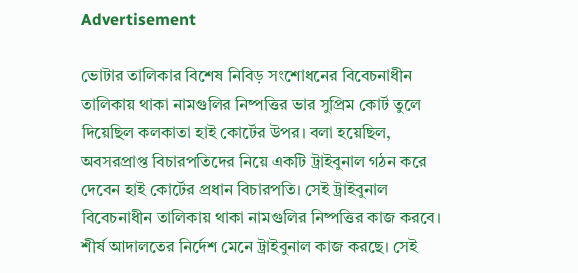Advertisement

ভোটার তালিকার বিশেষ নিবিড় সংশোধনের বিবেচনাধীন তালিকায় থাকা নামগুলির নিষ্পত্তির ভার সুপ্রিম কোর্ট তুলে দিয়েছিল কলকাতা হাই কোর্টের উপর। বলা হয়েছিল, অবসরপ্রাপ্ত বিচারপতিদের নিয়ে একটি ট্রাইবুনাল গঠন করে দেবেন হাই কোর্টের প্রধান বিচারপতি। সেই ট্রাইবুনাল বিবেচনাধীন তালিকায় থাকা নামগুলির নিষ্পত্তির কাজ করবে। শীর্ষ আদালতের নির্দেশ মেনে ট্রাইবুনাল কাজ করছে। সেই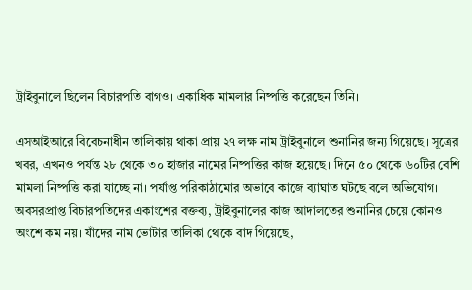ট্রাইবুনালে ছিলেন বিচারপতি বাগও। একাধিক মামলার নিষ্পত্তি করেছেন তিনি।

এসআইআরে বিবেচনাধীন তালিকায় থাকা প্রায় ২৭ লক্ষ নাম ট্রাইবুনালে শুনানির জন্য গিয়েছে। সূত্রের খবর, এখনও পর্যন্ত ২৮ থেকে ৩০ হাজার নামের নিষ্পত্তির কাজ হয়েছে। দিনে ৫০ থেকে ৬০টির বেশি মামলা নিষ্পত্তি করা যাচ্ছে না। পর্যাপ্ত পরিকাঠামোর অভাবে কাজে ব্যাঘাত ঘটছে বলে অভিযোগ। অবসরপ্রাপ্ত বিচারপতিদের একাংশের বক্তব্য, ট্রাইবুনালের কাজ আদালতের শুনানির চেয়ে কোনও অংশে কম নয়। যাঁদের নাম ভোটার তালিকা থেকে বাদ গিয়েছে,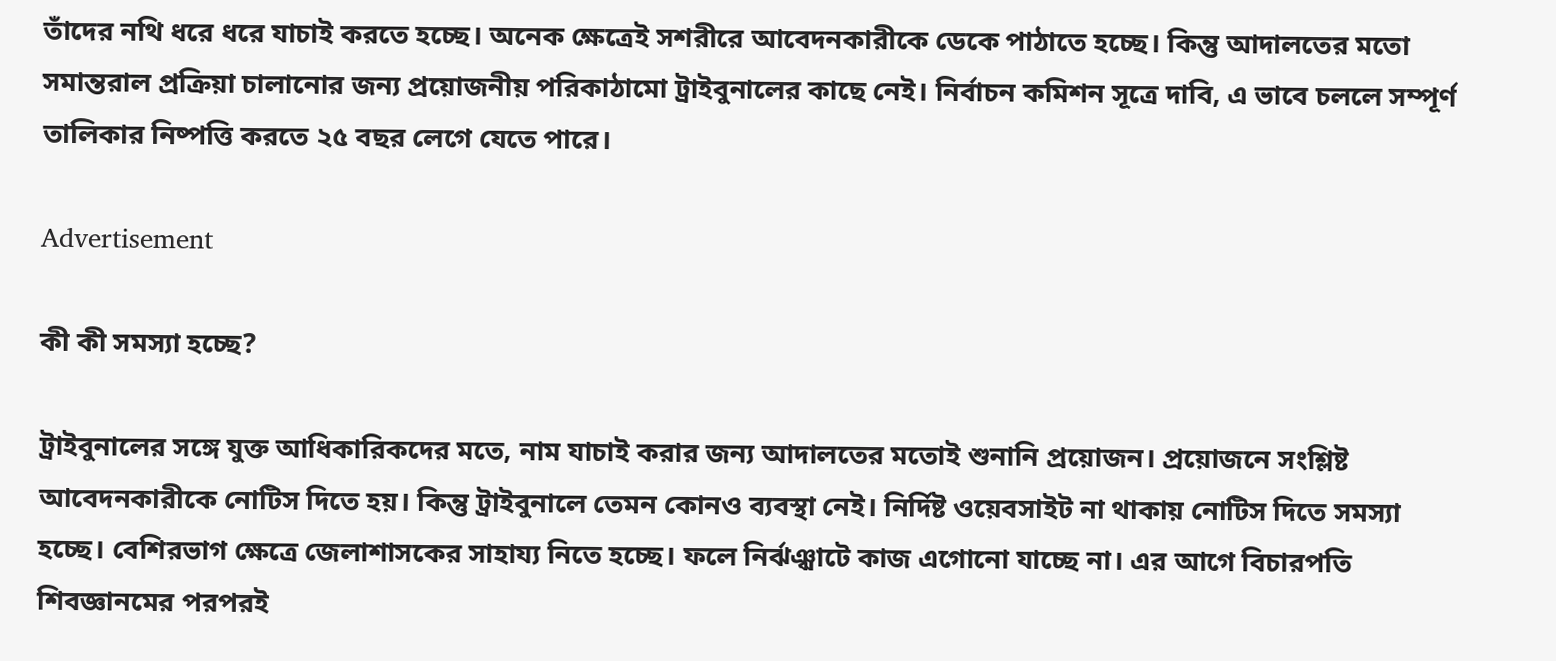তাঁদের নথি ধরে ধরে যাচাই করতে হচ্ছে। অনেক ক্ষেত্রেই সশরীরে আবেদনকারীকে ডেকে পাঠাতে হচ্ছে। কিন্তু আদালতের মতো সমান্তরাল প্রক্রিয়া চালানোর জন্য প্রয়োজনীয় পরিকাঠামো ট্রাইবুনালের কাছে নেই। নির্বাচন কমিশন সূত্রে দাবি, এ ভাবে চললে সম্পূর্ণ তালিকার নিষ্পত্তি করতে ২৫ বছর লেগে যেতে পারে।

Advertisement

কী কী সমস্যা হচ্ছে?

ট্রাইবুনালের সঙ্গে যুক্ত আধিকারিকদের মতে, নাম যাচাই করার জন্য আদালতের মতোই শুনানি প্রয়োজন। প্রয়োজনে সংশ্লিষ্ট আবেদনকারীকে নোটিস দিতে হয়। কিন্তু ট্রাইবুনালে তেমন কোনও ব্যবস্থা নেই। নির্দিষ্ট ওয়েবসাইট না থাকায় নোটিস দিতে সমস্যা হচ্ছে। বেশিরভাগ ক্ষেত্রে জেলাশাসকের সাহায্য নিতে হচ্ছে। ফলে নির্ঝঞ্ঝাটে কাজ এগোনো যাচ্ছে না। এর আগে বিচারপতি শিবজ্ঞানমের পরপরই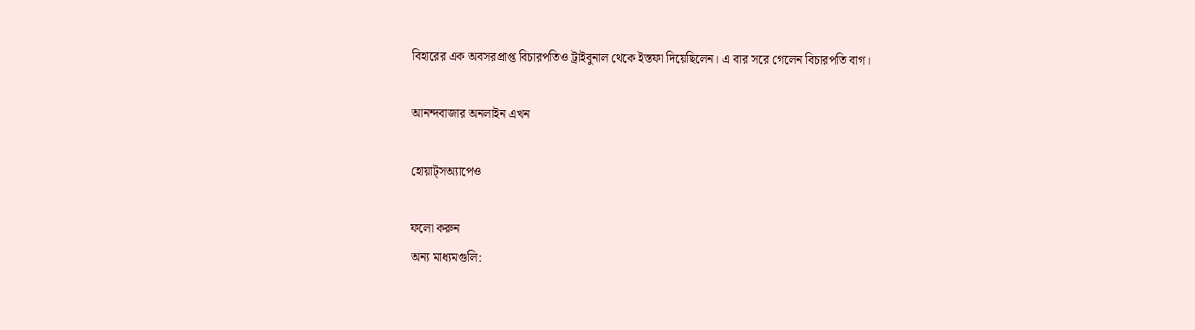বিহারের এক অবসরপ্রাপ্ত বিচারপতিও ট্রাইবুনাল থেকে ইস্তফা দিয়েছিলেন। এ বার সরে গেলেন বিচারপতি বাগ।

আনন্দবাজার অনলাইন এখন

হোয়াট্‌সঅ্যাপেও

ফলো করুন
অন্য মাধ্যমগুলি: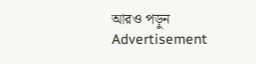আরও পড়ুন
Advertisement